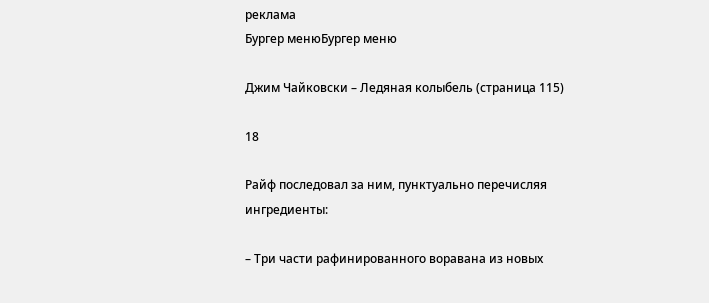реклама
Бургер менюБургер меню

Джим Чайковски – Ледяная колыбель (страница 115)

18

Райф последовал за ним, пунктуально перечисляя ингредиенты:

– Три части рафинированного воравана из новых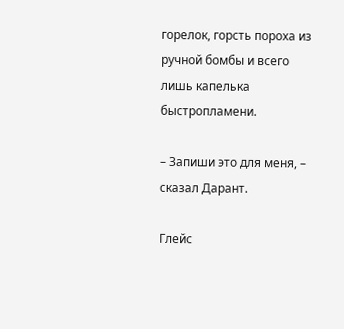горелок, горсть пороха из ручной бомбы и всего лишь капелька быстропламени.

– Запиши это для меня, – сказал Дарант.

Глейс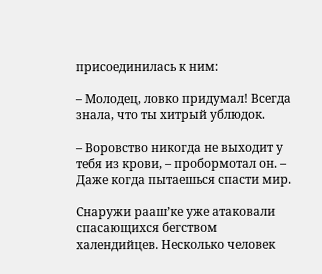присоединилась к ним:

– Молодец, ловко придумал! Всегда знала, что ты хитрый ублюдок.

– Воровство никогда не выходит у тебя из крови, – пробормотал он. – Даже когда пытаешься спасти мир.

Снаружи рааш’ке уже атаковали спасающихся бегством халендийцев. Несколько человек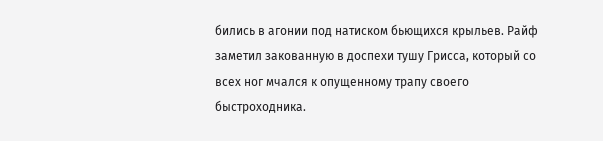бились в агонии под натиском бьющихся крыльев. Райф заметил закованную в доспехи тушу Грисса, который со всех ног мчался к опущенному трапу своего быстроходника.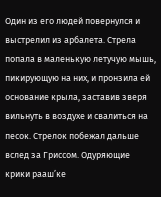Один из его людей повернулся и выстрелил из арбалета. Стрела попала в маленькую летучую мышь, пикирующую на них, и пронзила ей основание крыла, заставив зверя вильнуть в воздухе и свалиться на песок. Стрелок побежал дальше вслед за Гриссом. Одуряющие крики рааш’ке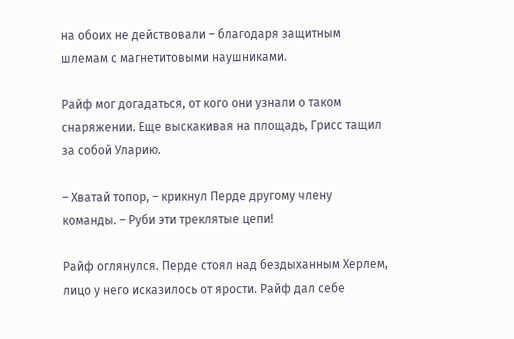на обоих не действовали – благодаря защитным шлемам с магнетитовыми наушниками.

Райф мог догадаться, от кого они узнали о таком снаряжении. Еще выскакивая на площадь, Грисс тащил за собой Уларию.

– Хватай топор, – крикнул Перде другому члену команды. – Руби эти треклятые цепи!

Райф оглянулся. Перде стоял над бездыханным Херлем, лицо у него исказилось от ярости. Райф дал себе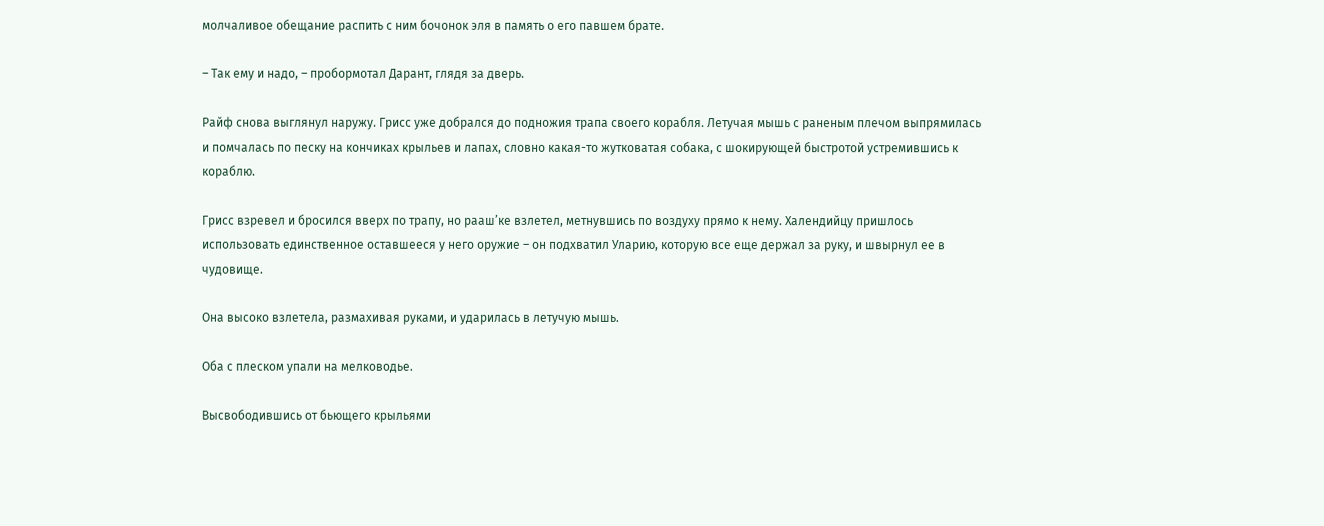молчаливое обещание распить с ним бочонок эля в память о его павшем брате.

– Так ему и надо, – пробормотал Дарант, глядя за дверь.

Райф снова выглянул наружу. Грисс уже добрался до подножия трапа своего корабля. Летучая мышь с раненым плечом выпрямилась и помчалась по песку на кончиках крыльев и лапах, словно какая-то жутковатая собака, с шокирующей быстротой устремившись к кораблю.

Грисс взревел и бросился вверх по трапу, но рааш’ке взлетел, метнувшись по воздуху прямо к нему. Халендийцу пришлось использовать единственное оставшееся у него оружие – он подхватил Уларию, которую все еще держал за руку, и швырнул ее в чудовище.

Она высоко взлетела, размахивая руками, и ударилась в летучую мышь.

Оба с плеском упали на мелководье.

Высвободившись от бьющего крыльями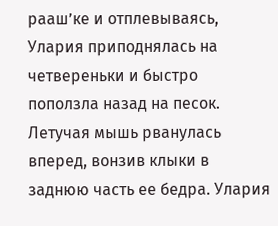рааш’ке и отплевываясь, Улария приподнялась на четвереньки и быстро поползла назад на песок. Летучая мышь рванулась вперед, вонзив клыки в заднюю часть ее бедра. Улария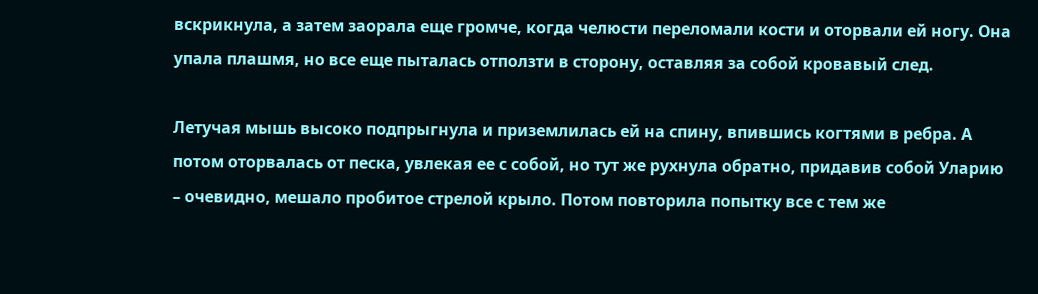вскрикнула, а затем заорала еще громче, когда челюсти переломали кости и оторвали ей ногу. Она упала плашмя, но все еще пыталась отползти в сторону, оставляя за собой кровавый след.

Летучая мышь высоко подпрыгнула и приземлилась ей на спину, впившись когтями в ребра. А потом оторвалась от песка, увлекая ее с собой, но тут же рухнула обратно, придавив собой Уларию – очевидно, мешало пробитое стрелой крыло. Потом повторила попытку все с тем же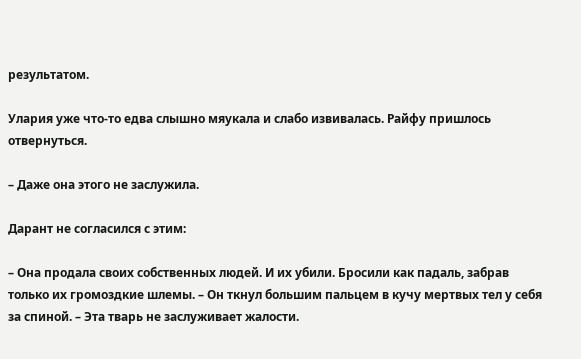результатом.

Улария уже что-то едва слышно мяукала и слабо извивалась. Райфу пришлось отвернуться.

– Даже она этого не заслужила.

Дарант не согласился с этим:

– Она продала своих собственных людей. И их убили. Бросили как падаль, забрав только их громоздкие шлемы. – Он ткнул большим пальцем в кучу мертвых тел у себя за спиной. – Эта тварь не заслуживает жалости.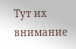Тут их внимание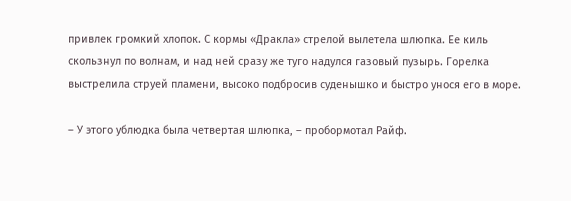привлек громкий хлопок. С кормы «Дракла» стрелой вылетела шлюпка. Ее киль скользнул по волнам, и над ней сразу же туго надулся газовый пузырь. Горелка выстрелила струей пламени, высоко подбросив суденышко и быстро унося его в море.

– У этого ублюдка была четвертая шлюпка, – пробормотал Райф.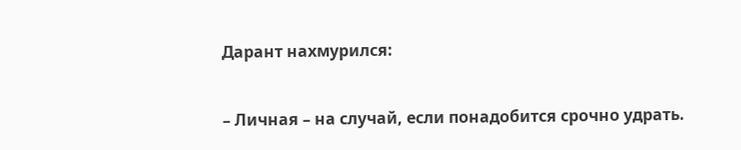Дарант нахмурился:

– Личная – на случай, если понадобится срочно удрать.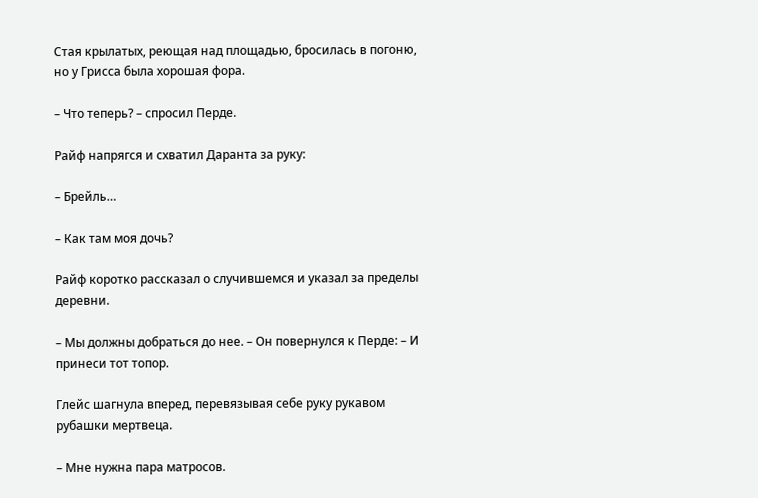Стая крылатых, реющая над площадью, бросилась в погоню, но у Грисса была хорошая фора.

– Что теперь? – спросил Перде.

Райф напрягся и схватил Даранта за руку:

– Брейль…

– Как там моя дочь?

Райф коротко рассказал о случившемся и указал за пределы деревни.

– Мы должны добраться до нее. – Он повернулся к Перде: – И принеси тот топор.

Глейс шагнула вперед, перевязывая себе руку рукавом рубашки мертвеца.

– Мне нужна пара матросов.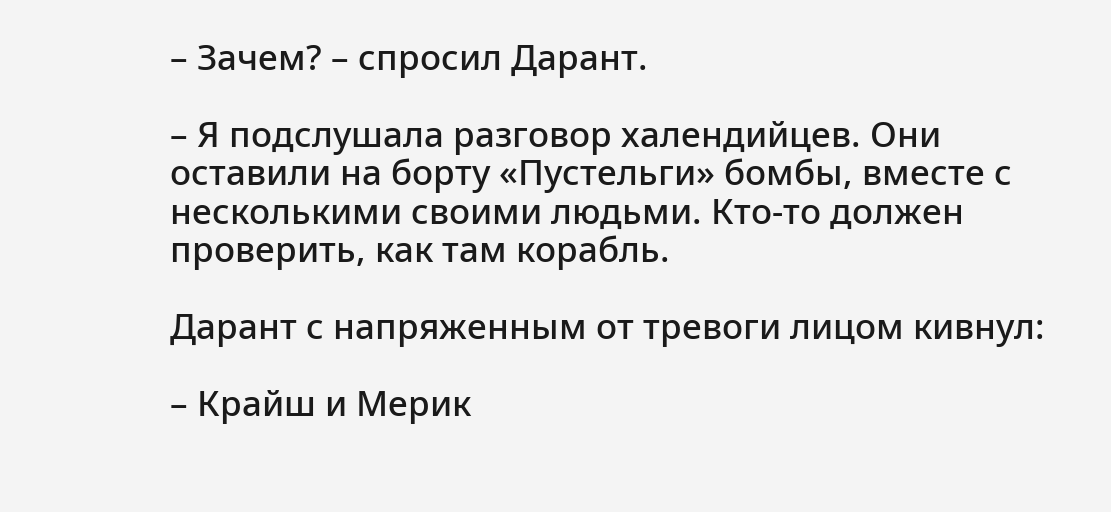– Зачем? – спросил Дарант.

– Я подслушала разговор халендийцев. Они оставили на борту «Пустельги» бомбы, вместе с несколькими своими людьми. Кто-то должен проверить, как там корабль.

Дарант с напряженным от тревоги лицом кивнул:

– Крайш и Мерик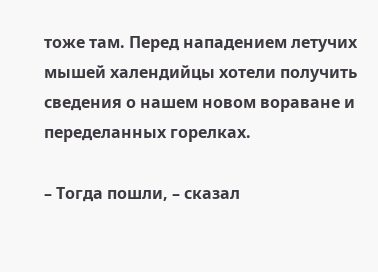тоже там. Перед нападением летучих мышей халендийцы хотели получить сведения о нашем новом вораване и переделанных горелках.

– Тогда пошли, – сказал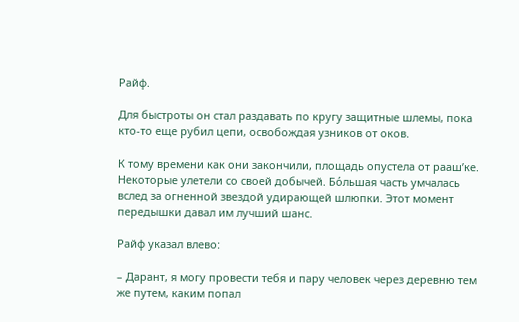Райф.

Для быстроты он стал раздавать по кругу защитные шлемы, пока кто-то еще рубил цепи, освобождая узников от оков.

К тому времени как они закончили, площадь опустела от рааш’ке. Некоторые улетели со своей добычей. Бо́льшая часть умчалась вслед за огненной звездой удирающей шлюпки. Этот момент передышки давал им лучший шанс.

Райф указал влево:

– Дарант, я могу провести тебя и пару человек через деревню тем же путем, каким попал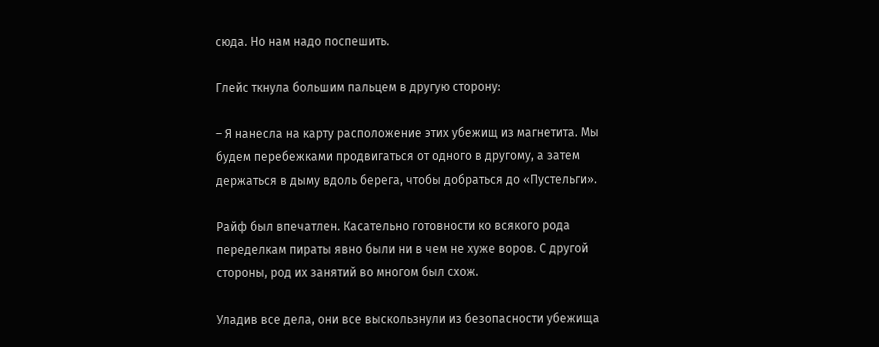сюда. Но нам надо поспешить.

Глейс ткнула большим пальцем в другую сторону:

– Я нанесла на карту расположение этих убежищ из магнетита. Мы будем перебежками продвигаться от одного в другому, а затем держаться в дыму вдоль берега, чтобы добраться до «Пустельги».

Райф был впечатлен. Касательно готовности ко всякого рода переделкам пираты явно были ни в чем не хуже воров. С другой стороны, род их занятий во многом был схож.

Уладив все дела, они все выскользнули из безопасности убежища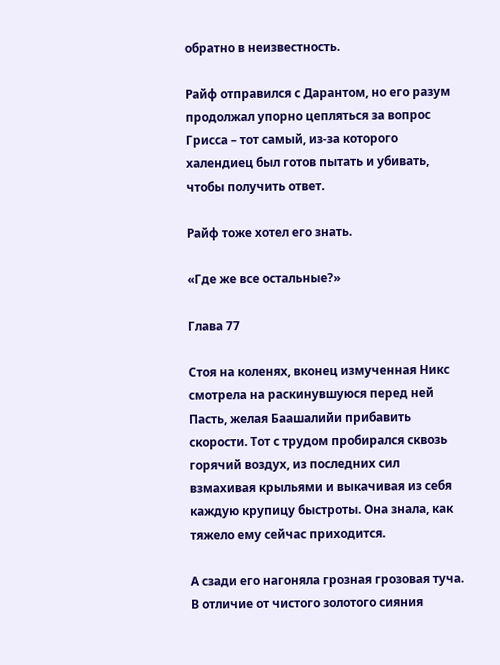обратно в неизвестность.

Райф отправился с Дарантом, но его разум продолжал упорно цепляться за вопрос Грисса – тот самый, из-за которого халендиец был готов пытать и убивать, чтобы получить ответ.

Райф тоже хотел его знать.

«Где же все остальные?»

Глава 77

Стоя на коленях, вконец измученная Никс смотрела на раскинувшуюся перед ней Пасть, желая Баашалийи прибавить скорости. Тот с трудом пробирался сквозь горячий воздух, из последних сил взмахивая крыльями и выкачивая из себя каждую крупицу быстроты. Она знала, как тяжело ему сейчас приходится.

А сзади его нагоняла грозная грозовая туча. В отличие от чистого золотого сияния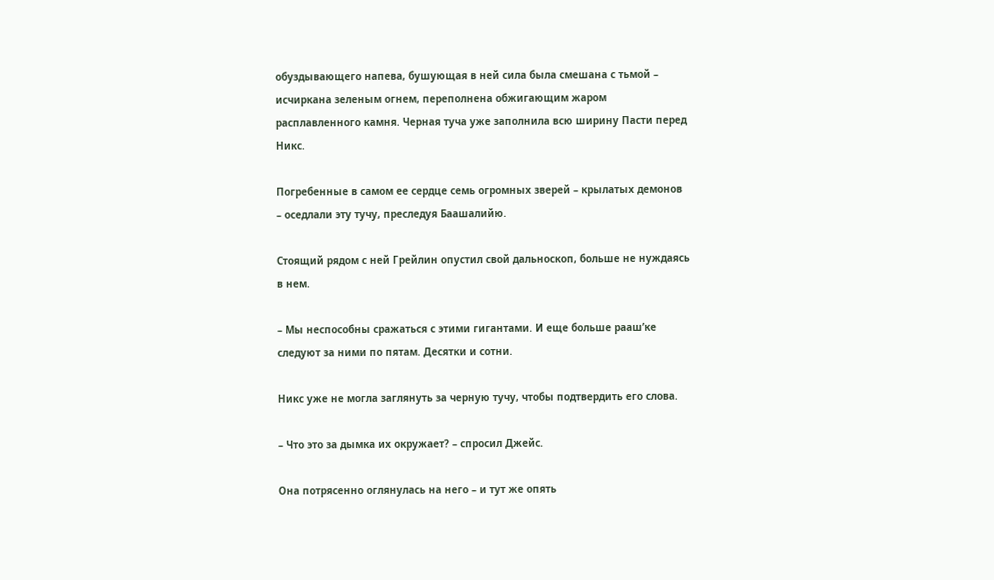обуздывающего напева, бушующая в ней сила была смешана с тьмой – исчиркана зеленым огнем, переполнена обжигающим жаром расплавленного камня. Черная туча уже заполнила всю ширину Пасти перед Никс.

Погребенные в самом ее сердце семь огромных зверей – крылатых демонов – оседлали эту тучу, преследуя Баашалийю.

Стоящий рядом с ней Грейлин опустил свой дальноскоп, больше не нуждаясь в нем.

– Мы неспособны сражаться с этими гигантами. И еще больше рааш’ке следуют за ними по пятам. Десятки и сотни.

Никс уже не могла заглянуть за черную тучу, чтобы подтвердить его слова.

– Что это за дымка их окружает? – спросил Джейс.

Она потрясенно оглянулась на него – и тут же опять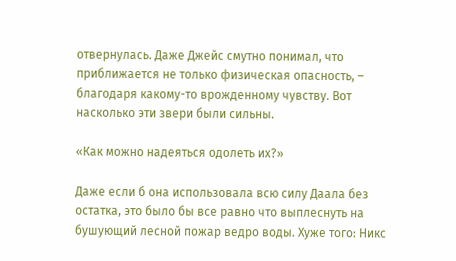отвернулась. Даже Джейс смутно понимал, что приближается не только физическая опасность, – благодаря какому-то врожденному чувству. Вот насколько эти звери были сильны.

«Как можно надеяться одолеть их?»

Даже если б она использовала всю силу Даала без остатка, это было бы все равно что выплеснуть на бушующий лесной пожар ведро воды. Хуже того: Никс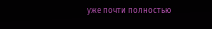уже почти полностью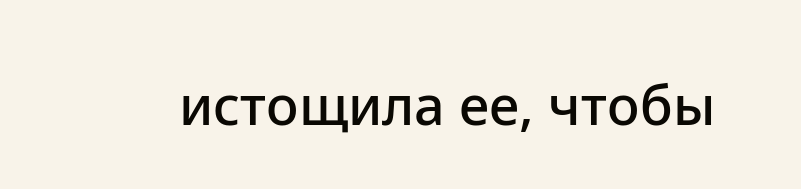истощила ее, чтобы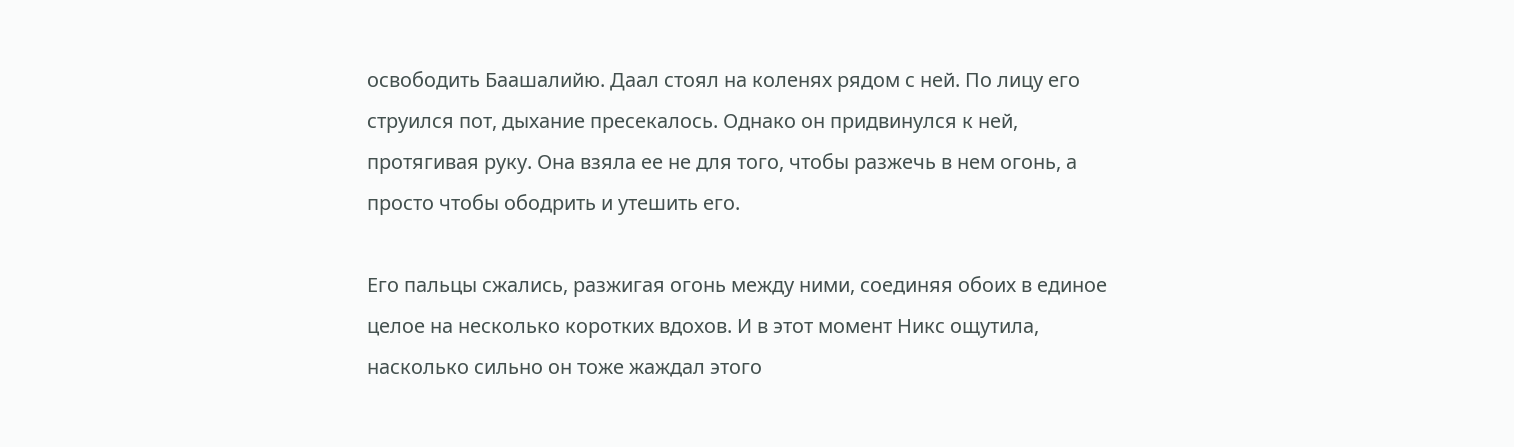освободить Баашалийю. Даал стоял на коленях рядом с ней. По лицу его струился пот, дыхание пресекалось. Однако он придвинулся к ней, протягивая руку. Она взяла ее не для того, чтобы разжечь в нем огонь, а просто чтобы ободрить и утешить его.

Его пальцы сжались, разжигая огонь между ними, соединяя обоих в единое целое на несколько коротких вдохов. И в этот момент Никс ощутила, насколько сильно он тоже жаждал этого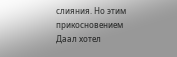слияния. Но этим прикосновением Даал хотел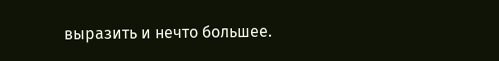выразить и нечто большее.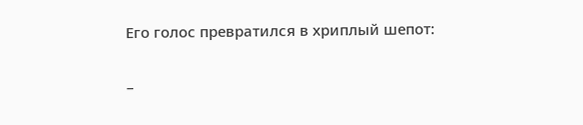Его голос превратился в хриплый шепот:

–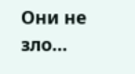Они не зло…